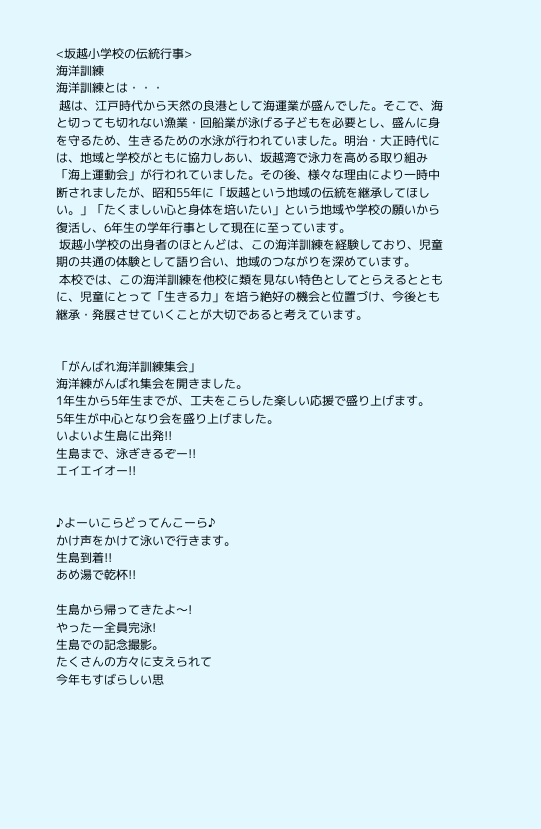<坂越小学校の伝統行事>
海洋訓練
海洋訓練とは・・・
 越は、江戸時代から天然の良港として海運業が盛んでした。そこで、海と切っても切れない漁業・回船業が泳げる子どもを必要とし、盛んに身を守るため、生きるための水泳が行われていました。明治・大正時代には、地域と学校がともに協力しあい、坂越湾で泳力を高める取り組み「海上運動会」が行われていました。その後、様々な理由により一時中断されましたが、昭和55年に「坂越という地域の伝統を継承してほしい。」「たくましい心と身体を培いたい」という地域や学校の願いから復活し、6年生の学年行事として現在に至っています。
 坂越小学校の出身者のほとんどは、この海洋訓練を経験しており、児童期の共通の体験として語り合い、地域のつながりを深めています。
 本校では、この海洋訓練を他校に類を見ない特色としてとらえるとともに、児童にとって「生きる力」を培う絶好の機会と位置づけ、今後とも継承・発展させていくことが大切であると考えています。


「がんばれ海洋訓練集会」
海洋練がんばれ集会を開きました。
1年生から5年生までが、工夫をこらした楽しい応援で盛り上げます。
5年生が中心となり会を盛り上げました。
いよいよ生島に出発!!
生島まで、泳ぎきるぞー!!
エイエイオー!!


♪よーいこらどってんこーら♪
かけ声をかけて泳いで行きます。
生島到着!!
あめ湯で乾杯!!

生島から帰ってきたよ〜!
やったー全員完泳!
生島での記念撮影。
たくさんの方々に支えられて
今年もすばらしい思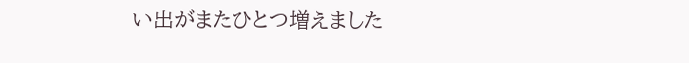い出がまたひとつ増えました